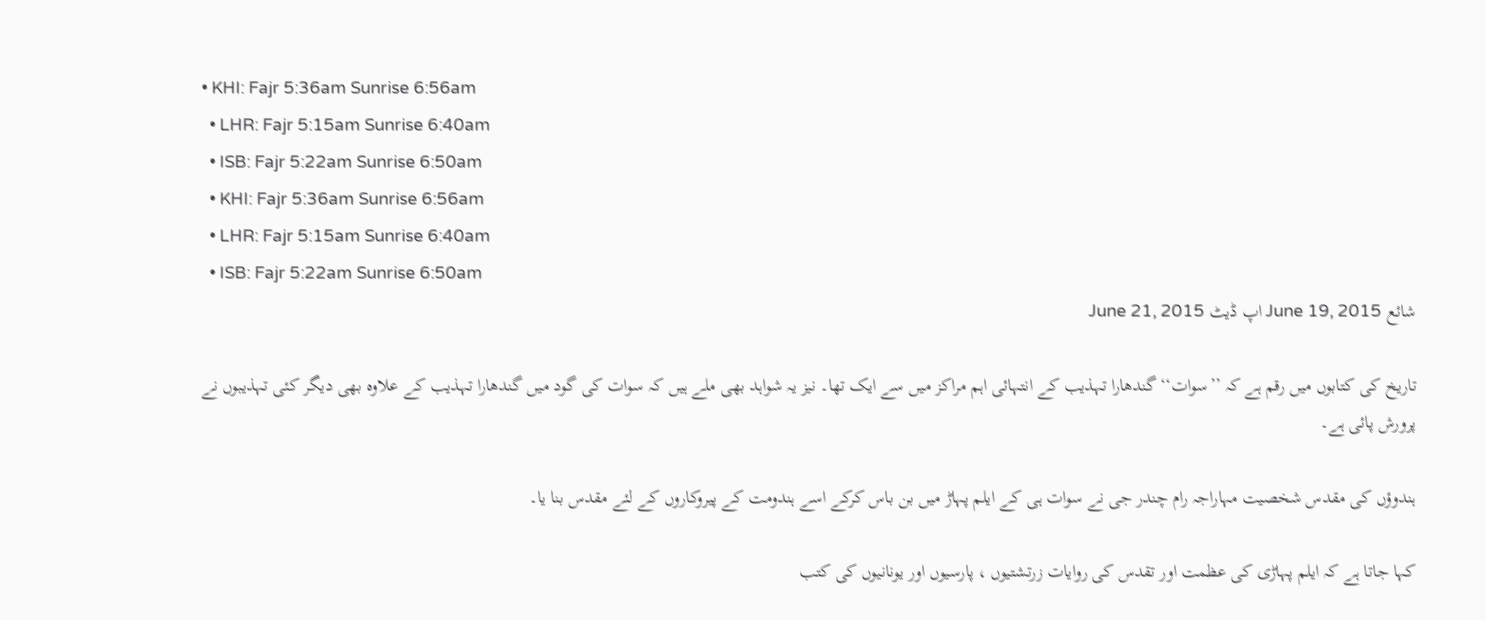• KHI: Fajr 5:36am Sunrise 6:56am
  • LHR: Fajr 5:15am Sunrise 6:40am
  • ISB: Fajr 5:22am Sunrise 6:50am
  • KHI: Fajr 5:36am Sunrise 6:56am
  • LHR: Fajr 5:15am Sunrise 6:40am
  • ISB: Fajr 5:22am Sunrise 6:50am
شائع June 19, 2015 اپ ڈیٹ June 21, 2015

تاریخ کی کتابوں میں رقم ہے کہ ’’سوات‘‘ گندھارا تہذیب کے انتہائی اہم مراکز میں سے ایک تھا۔ نیز یہ شواہد بھی ملے ہیں کہ سوات کی گود میں گندھارا تہذیب کے علاوہ بھی دیگر کئی تہذیبوں نے پرورش پائی ہے۔

ہندوؤں کی مقدس شخصیت مہاراجہ رام چندر جی نے سوات ہی کے ایلم پہاڑ میں بن باس کرکے اسے ہندومت کے پیروکاروں کے لئے مقدس بنا یا۔

کہا جاتا ہے کہ ایلم پہاڑی کی عظمت اور تقدس کی روایات زرتشتیوں ، پارسیوں اور یونانیوں کی کتب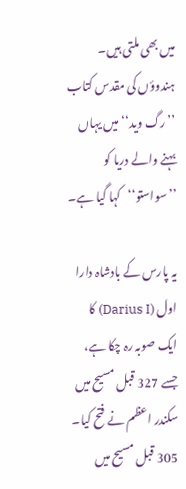میں بھی ملتی ہیں۔ ہندوؤں کی مقدس کتاب ’’رگ وید‘‘ میں یہاں بہنے والے دریا کو ’’سواستو‘‘کہا گیا ہے۔

یہ پارس کے بادشاہ دارا اول (Darius I) کا ایک صوبہ رہ چکا ہے، جسے 327 قبل مسیح میں سکندر اعظم نے فتح کیا۔ 305 قبل مسیح میں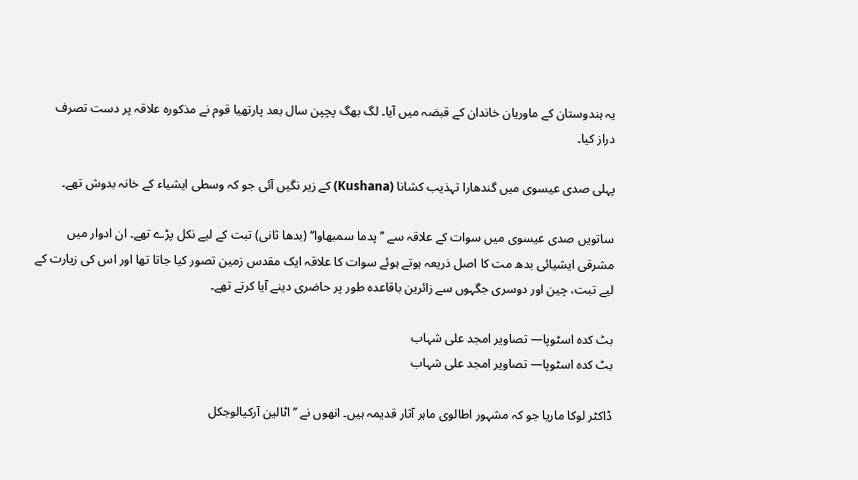یہ ہندوستان کے ماوریان خاندان کے قبضہ میں آیا۔ لگ بھگ پچپن سال بعد پارتھیا قوم نے مذکورہ علاقہ پر دست تصرف دراز کیا۔

پہلی صدی عیسوی میں گندھارا تہذیب کشانا (Kushana) کے زیر نگیں آئی جو کہ وسطی ایشیاء کے خانہ بدوش تھے۔

ساتویں صدی عیسوی میں سوات کے علاقہ سے ’’پدما سمبھاوا‘‘ (بدھا ثانی) تبت کے لیے نکل پڑے تھے۔ ان ادوار میں مشرقی ایشیائی بدھ مت کا اصل ذریعہ ہوتے ہوئے سوات کا علاقہ ایک مقدس زمین تصور کیا جاتا تھا اور اس کی زیارت کے لیے تبت، چین اور دوسری جگہوں سے زائرین باقاعدہ طور پر حاضری دینے آیا کرتے تھے۔

بٹ کدہ اسٹوپا— تصاویر امجد علی شہاب
بٹ کدہ اسٹوپا— تصاویر امجد علی شہاب

ڈاکٹر لوکا ماریا جو کہ مشہور اطالوی ماہر آثار قدیمہ ہیں۔ انھوں نے ’’اٹالین آرکیالوجکل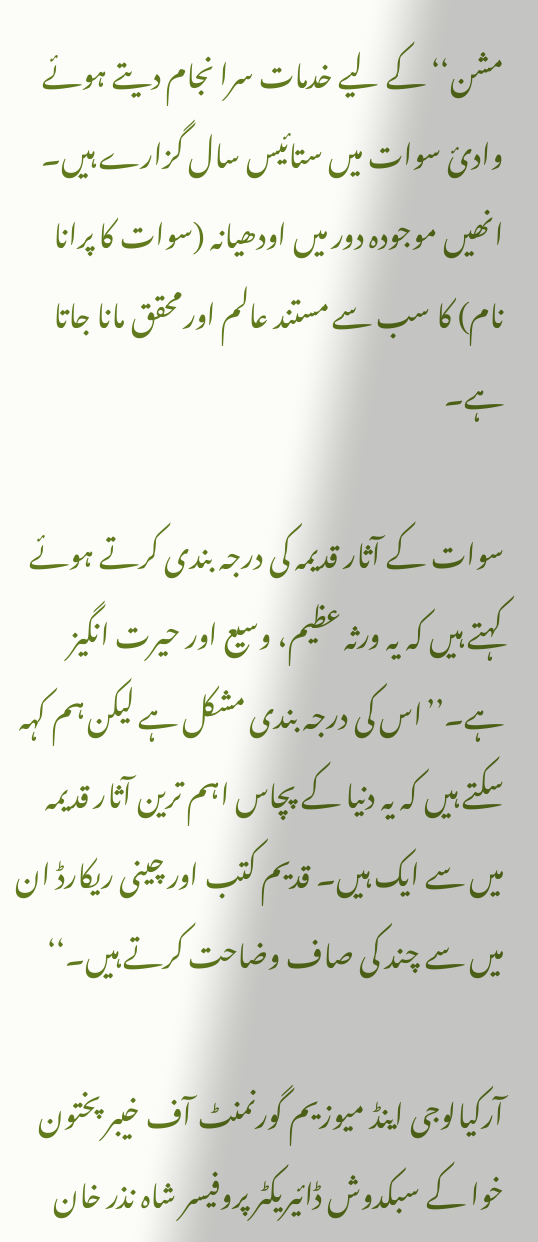مشن‘‘ کے لیے خدمات سرا نجام دیتے ہوئے وادیٔ سوات میں ستائیس سال گزارے ہیں۔ انھیں موجودہ دور میں اودھیانہ (سوات کا پرانا نام) کا سب سے مستند عالم اور محقق مانا جاتا ہے۔

سوات کے آثار قدیمہ کی درجہ بندی کرتے ہوئے کہتے ہیں کہ یہ ورثہ عظیم، وسیع اور حیرت انگیز ہے۔’’اس کی درجہ بندی مشکل ہے لیکن ہم کہہ سکتے ہیں کہ یہ دنیا کے پچاس اہم ترین آثار قدیمہ میں سے ایک ہیں۔ قدیم کتب اور چینی ریکارڈ ان میں سے چند کی صاف وضاحت کرتے ہیں۔‘‘

آرکیالوجی اینڈ میوزیم گورنمنٹ آف خیبر پختون خوا کے سبکدوش ڈائیریکٹر پروفیسر شاہ نذر خان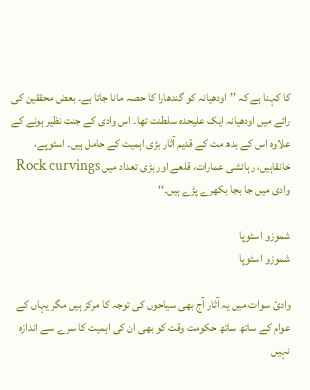کا کہنا ہے کہ ’’اودھیانہ کو گندھارا کا حصہ مانا جاتا ہے۔ بعض محققین کی رائے میں اودھیانہ ایک علیحدہ سلطنت تھا۔ اس وادی کے جنت نظیر ہونے کے علاوہ اس کے بدھ مت کے قدیم آثار بڑی اہمیت کے حامل ہیں۔ اسٹوپے، خانقاہیں، رہائشی عمارات، قلعے اور بڑی تعداد میں Rock curvings وادی میں جا بجا بکھرے پڑے ہیں۔‘‘

شموزو اسٹوپا
شموزو اسٹوپا

وادیٔ سوات میں یہ آثار آج بھی سیاحوں کی توجہ کا مرکز ہیں مگر یہاں کے عوام کے ساتھ ساتھ حکومت وقت کو بھی ان کی اہمیت کا سرے سے اندازہ نہیں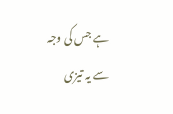ہے جس کی وجہ سے یہ تیزی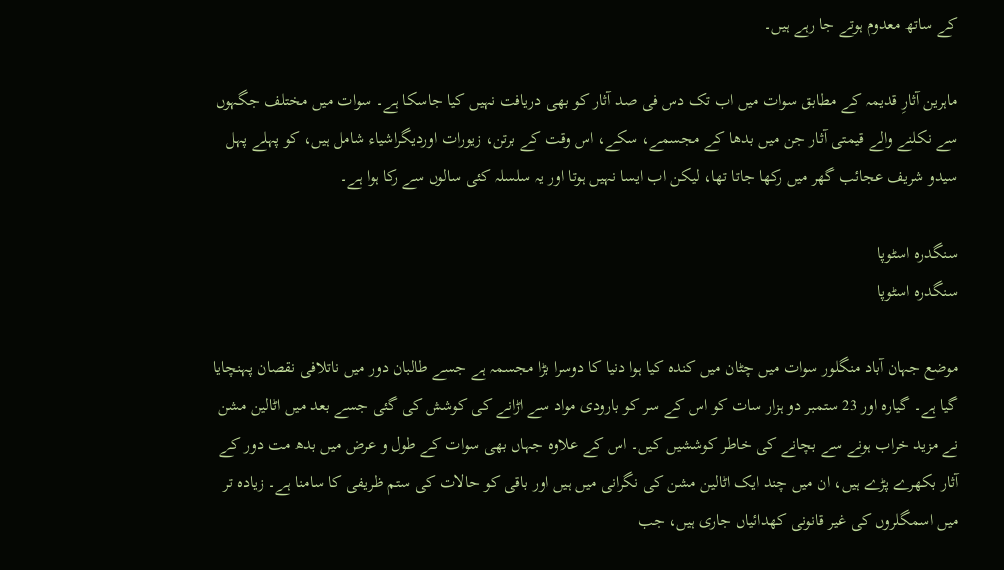کے ساتھ معدوم ہوتے جا رہے ہیں۔

ماہرین آثارِ قدیمہ کے مطابق سوات میں اب تک دس فی صد آثار کو بھی دریافت نہیں کیا جاسکا ہے۔ سوات میں مختلف جگہوں سے نکلنے والے قیمتی آثار جن میں بدھا کے مجسمے، سکے، اس وقت کے برتن، زیورات اوردیگراشیاء شامل ہیں، کو پہلے پہل سیدو شریف عجائب گھر میں رکھا جاتا تھا، لیکن اب ایسا نہیں ہوتا اور یہ سلسلہ کئی سالوں سے رکا ہوا ہے۔

سنگدرہ اسٹوپا
سنگدرہ اسٹوپا

موضع جہان آباد منگلور سوات میں چٹان میں کندہ کیا ہوا دنیا کا دوسرا بڑا مجسمہ ہے جسے طالبان دور میں ناتلافی نقصان پہنچایا گیا ہے۔ گیارہ اور 23 ستمبر دو ہزار سات کو اس کے سر کو بارودی مواد سے اڑانے کی کوشش کی گئی جسے بعد میں اٹالین مشن نے مزید خراب ہونے سے بچانے کی خاطر کوششیں کیں۔ اس کے علاوہ جہاں بھی سوات کے طول و عرض میں بدھ مت دور کے آثار بکھرے پڑے ہیں، ان میں چند ایک اٹالین مشن کی نگرانی میں ہیں اور باقی کو حالات کی ستم ظریفی کا سامنا ہے۔ زیادہ تر میں اسمگلروں کی غیر قانونی کھدائیاں جاری ہیں، جب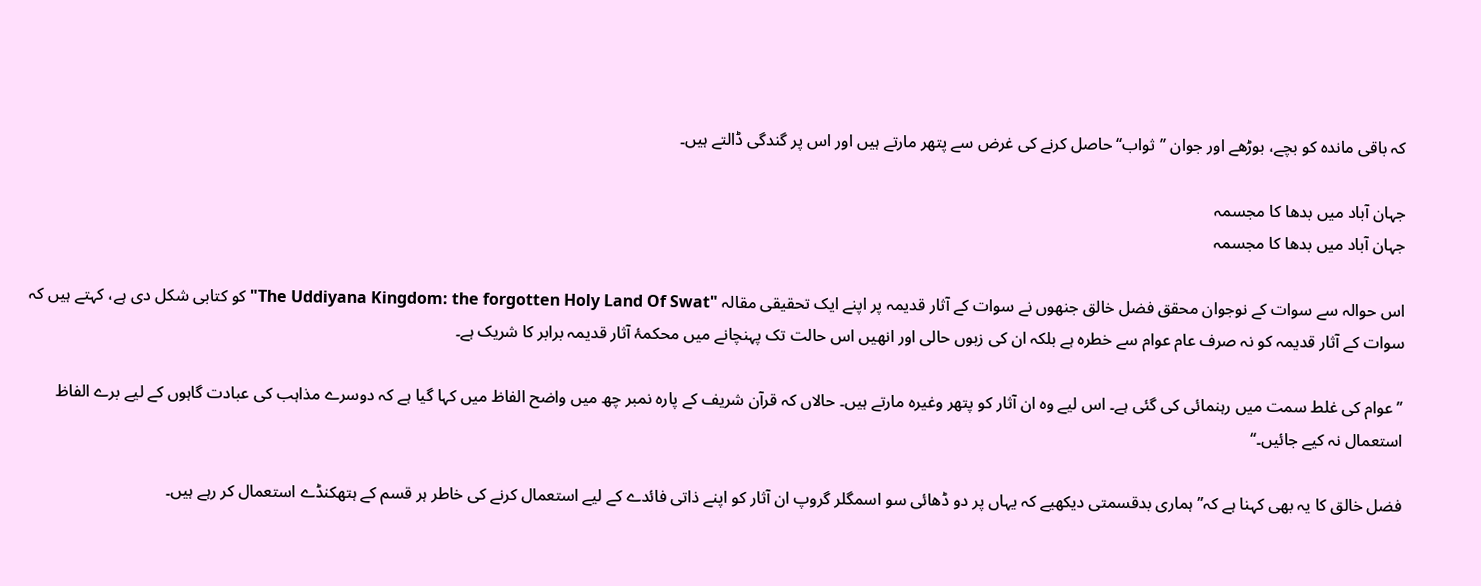کہ باقی ماندہ کو بچے، بوڑھے اور جوان ’’ثواب‘‘ حاصل کرنے کی غرض سے پتھر مارتے ہیں اور اس پر گندگی ڈالتے ہیں۔

جہان آباد میں بدھا کا مجسمہ
جہان آباد میں بدھا کا مجسمہ

اس حوالہ سے سوات کے نوجوان محقق فضل خالق جنھوں نے سوات کے آثار قدیمہ پر اپنے ایک تحقیقی مقالہ "The Uddiyana Kingdom: the forgotten Holy Land Of Swat"کو کتابی شکل دی ہے، کہتے ہیں کہ سوات کے آثار قدیمہ کو نہ صرف عام عوام سے خطرہ ہے بلکہ ان کی زبوں حالی اور انھیں اس حالت تک پہنچانے میں محکمۂ آثار قدیمہ برابر کا شریک ہے۔

’’عوام کی غلط سمت میں رہنمائی کی گئی ہے۔ اس لیے وہ ان آثار کو پتھر وغیرہ مارتے ہیں۔ حالاں کہ قرآن شریف کے پارہ نمبر چھ میں واضح الفاظ میں کہا گیا ہے کہ دوسرے مذاہب کی عبادت گاہوں کے لیے برے الفاظ استعمال نہ کیے جائیں۔‘‘

فضل خالق کا یہ بھی کہنا ہے کہ’’ہماری بدقسمتی دیکھیے کہ یہاں پر دو ڈھائی سو اسمگلر گروپ ان آثار کو اپنے ذاتی فائدے کے لیے استعمال کرنے کی خاطر ہر قسم کے ہتھکنڈے استعمال کر رہے ہیں۔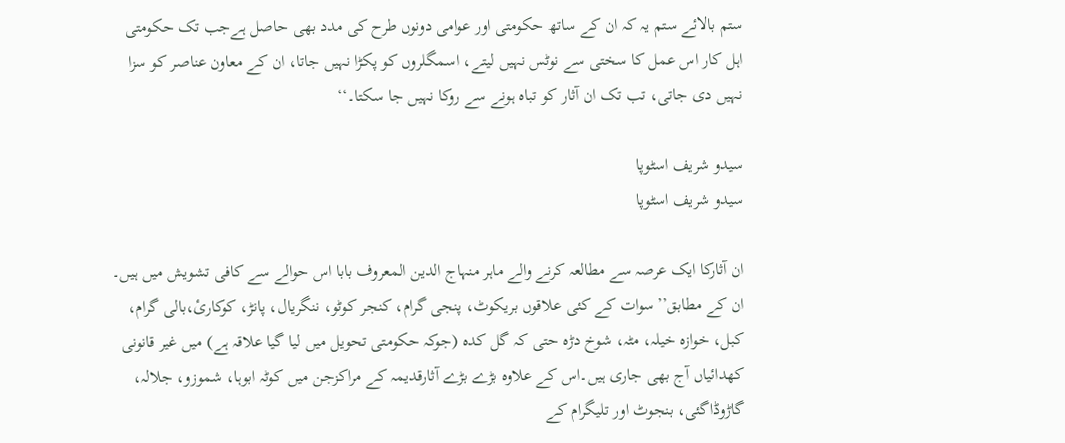ستم بالائے ستم یہ کہ ان کے ساتھ حکومتی اور عوامی دونوں طرح کی مدد بھی حاصل ہےجب تک حکومتی اہل کار اس عمل کا سختی سے نوٹس نہیں لیتے، اسمگلروں کو پکڑا نہیں جاتا، ان کے معاون عناصر کو سزا نہیں دی جاتی، تب تک ان آثار کو تباہ ہونے سے روکا نہیں جا سکتا۔‘‘

سیدو شریف اسٹوپا
سیدو شریف اسٹوپا

ان آثارکا ایک عرصہ سے مطالعہ کرنے والے ماہر منہاج الدین المعروف بابا اس حوالے سے کافی تشویش میں ہیں۔ ان کے مطابق’’سوات کے کئی علاقوں بریکوٹ، پنجی گرام، کنجر کوٹو، ننگریال، پانڑ، کوکاریٔ،بالی گرام، کبل، خوازہ خیلہ، مٹہ، شوخ دڑہ حتی کہ گل کدہ (جوکہ حکومتی تحویل میں لیا گیا علاقہ ہے) میں غیر قانونی کھدائیاں آج بھی جاری ہیں۔اس کے علاوہ بڑے بڑے آثارقدیمہ کے مراکزجن میں کوٹہ ابوہا، شموزو، جلالہ، گاڑوڈاگئی، بنجوٹ اور تلیگرام کے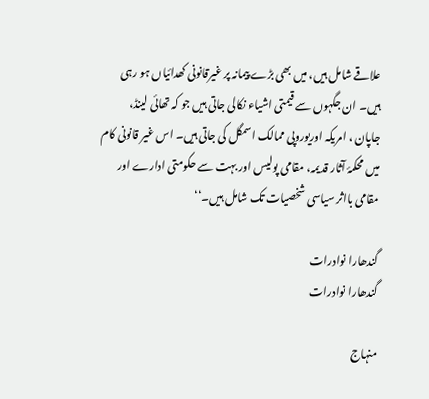علاقے شامل ہیں، میں بھی بڑے پیمانہ پر غیرقانونی کھدائیاں ہو رہی ہیں۔ ان جگہوں سے قیمتی اشیاء نکالی جاتی ہیں جو کہ تھائی لینڈ، جاپان ، امریکہ اوریوروپی ممالک اسمگل کی جاتی ہیں۔ اس غیر قانونی کام میں محکمۂ آثار قدیمہ، مقامی پولیس اور بہت سے حکومتی ادارے اور مقامی بااثر سیاسی شخصیات تک شامل ہیں۔‘‘

گندھارا نوادرات
گندھارا نوادرات

منہاج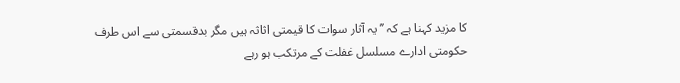کا مزید کہنا ہے کہ ’’یہ آثار سوات کا قیمتی اثاثہ ہیں مگر بدقسمتی سے اس طرف حکومتی ادارے مسلسل غفلت کے مرتکب ہو رہے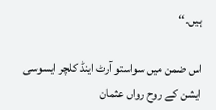ہیں۔‘‘

اس ضمن میں سواستو آرٹ اینڈ کلچر ایسوسی ایشن کے روح رواں عثمان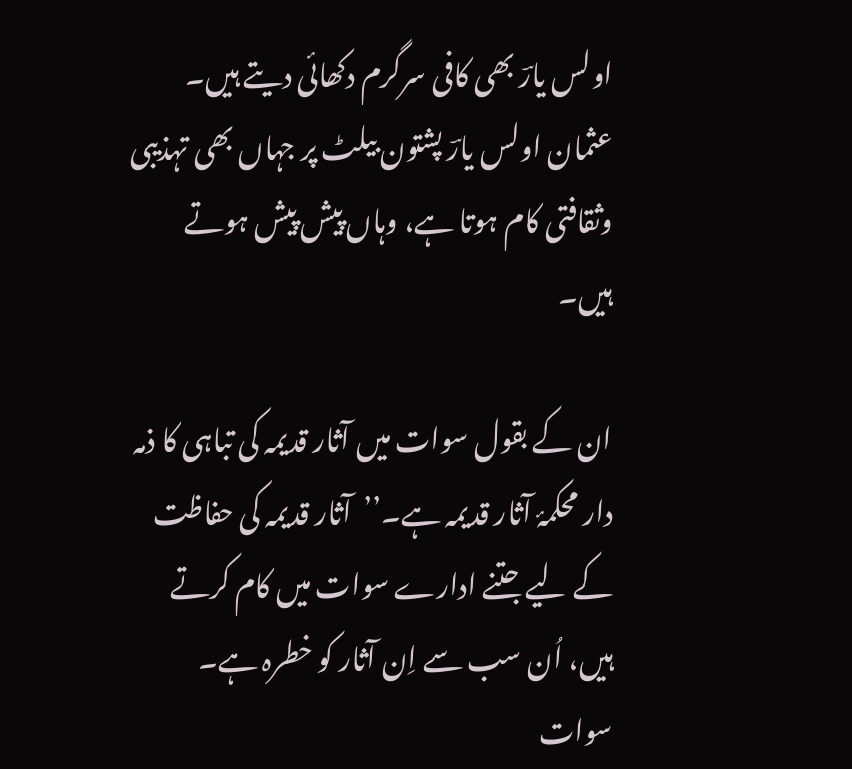اولس یارؔ بھی کافی سرگرم دکھائی دیتے ہیں۔ عثمان اولس یارؔ پشتون بیلٹ پر جہاں بھی تہذیبی وثقافتی کام ہوتا ہے، وہاں پیش پیش ہوتے ہیں۔

ان کے بقول سوات میں آثار قدیمہ کی تباہی کا ذمہ دار محکمۂ آثار قدیمہ ہے۔’’آثار قدیمہ کی حفاظت کے لیے جتنے ادارے سوات میں کام کرتے ہیں، اُن سب سے اِن آثار کو خطرہ ہے۔ سوات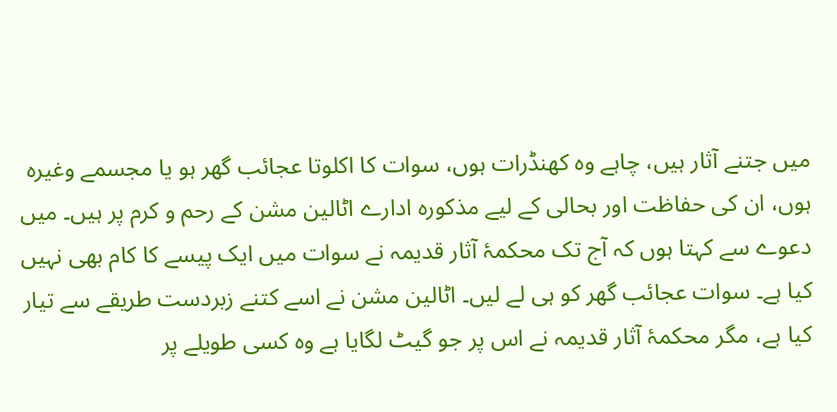میں جتنے آثار ہیں، چاہے وہ کھنڈرات ہوں، سوات کا اکلوتا عجائب گھر ہو یا مجسمے وغیرہ ہوں، ان کی حفاظت اور بحالی کے لیے مذکورہ ادارے اٹالین مشن کے رحم و کرم پر ہیں۔ میں دعوے سے کہتا ہوں کہ آج تک محکمۂ آثار قدیمہ نے سوات میں ایک پیسے کا کام بھی نہیں کیا ہے۔ سوات عجائب گھر کو ہی لے لیں۔ اٹالین مشن نے اسے کتنے زبردست طریقے سے تیار کیا ہے، مگر محکمۂ آثار قدیمہ نے اس پر جو گیٹ لگایا ہے وہ کسی طویلے پر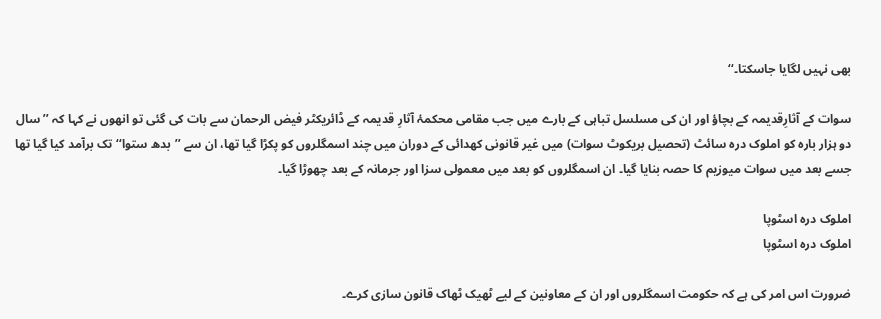بھی نہیں لگایا جاسکتا۔‘‘

سوات کے آثارِقدیمہ کے بچاؤ اور ان کی مسلسل تباہی کے بارے میں جب مقامی محکمۂ آثارِ قدیمہ کے ڈائریکٹر فیض الرحمان سے بات کی گئی تو انھوں نے کہا کہ ’’سال دو ہزار بارہ کو املوک درہ سائٹ (تحصیل بریکوٹ سوات) میں غیر قانونی کھدائی کے دوران میں چند اسمگلروں کو پکڑا گیا تھا، ان سے ’’بدھ ستوا‘‘ تک برآمد کیا گیا تھا جسے بعد میں سوات میوزیم کا حصہ بنایا گیا۔ ان اسمگلروں کو بعد میں معمولی سزا اور جرمانہ کے بعد چھوڑا گیا۔

املوک درہ اسٹوپا
املوک درہ اسٹوپا

ضرورت اس امر کی ہے کہ حکومت اسمگلروں اور ان کے معاونین کے لیے ٹھیک ٹھاک قانون سازی کرے۔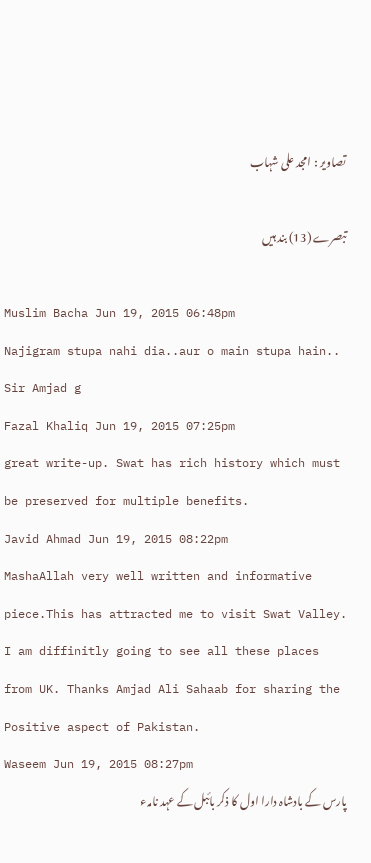تصاویر : امجد علی شہاب

تبصرے (13) بند ہیں

Muslim Bacha Jun 19, 2015 06:48pm
Najigram stupa nahi dia..aur o main stupa hain.. Sir Amjad g
Fazal Khaliq Jun 19, 2015 07:25pm
great write-up. Swat has rich history which must be preserved for multiple benefits.
Javid Ahmad Jun 19, 2015 08:22pm
MashaAllah very well written and informative piece.This has attracted me to visit Swat Valley. I am diffinitly going to see all these places from UK. Thanks Amjad Ali Sahaab for sharing the Positive aspect of Pakistan.
Waseem Jun 19, 2015 08:27pm
پارس کے بادشاہ دارا اول کا ذکر بائبل کے عہد نامہء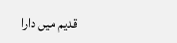قدیم میں دارا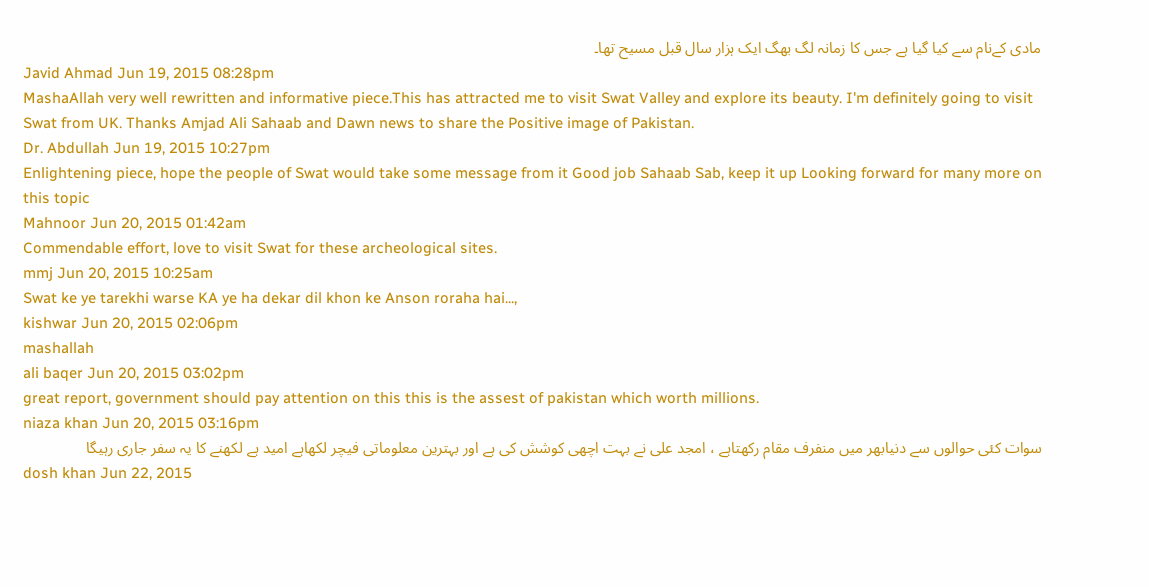مادی کےنام سے کیا گیا ہے جس کا زمانہ لگ بھگ ایک ہزار سال قبل مسیح تھا۔
Javid Ahmad Jun 19, 2015 08:28pm
MashaAllah very well rewritten and informative piece.This has attracted me to visit Swat Valley and explore its beauty. I'm definitely going to visit Swat from UK. Thanks Amjad Ali Sahaab and Dawn news to share the Positive image of Pakistan.
Dr. Abdullah Jun 19, 2015 10:27pm
Enlightening piece, hope the people of Swat would take some message from it Good job Sahaab Sab, keep it up Looking forward for many more on this topic
Mahnoor Jun 20, 2015 01:42am
Commendable effort, love to visit Swat for these archeological sites.
mmj Jun 20, 2015 10:25am
Swat ke ye tarekhi warse KA ye ha dekar dil khon ke Anson roraha hai...,
kishwar Jun 20, 2015 02:06pm
mashallah
ali baqer Jun 20, 2015 03:02pm
great report, government should pay attention on this this is the assest of pakistan which worth millions.
niaza khan Jun 20, 2015 03:16pm
سوات کئی حوالوں سے دنیابھر میں منفرف مقام رکھتاہے ، امجد علی نے بہت اچھی کوشش کی ہے اور بہترین معلوماتی فیچر لکھاہے امید ہے لکھنے کا یہ سفر جاری رہیگا
dosh khan Jun 22, 2015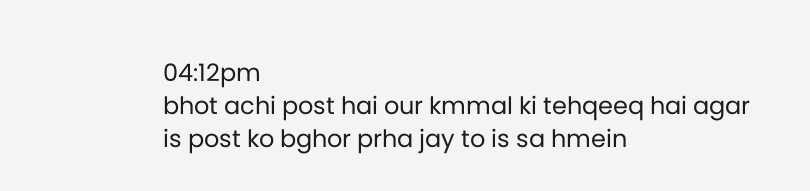04:12pm
bhot achi post hai our kmmal ki tehqeeq hai agar is post ko bghor prha jay to is sa hmein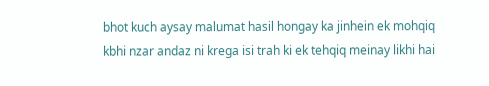bhot kuch aysay malumat hasil hongay ka jinhein ek mohqiq kbhi nzar andaz ni krega isi trah ki ek tehqiq meinay likhi hai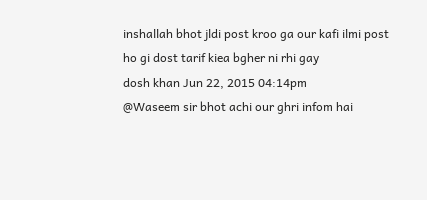inshallah bhot jldi post kroo ga our kafi ilmi post ho gi dost tarif kiea bgher ni rhi gay
dosh khan Jun 22, 2015 04:14pm
@Waseem sir bhot achi our ghri infom hai